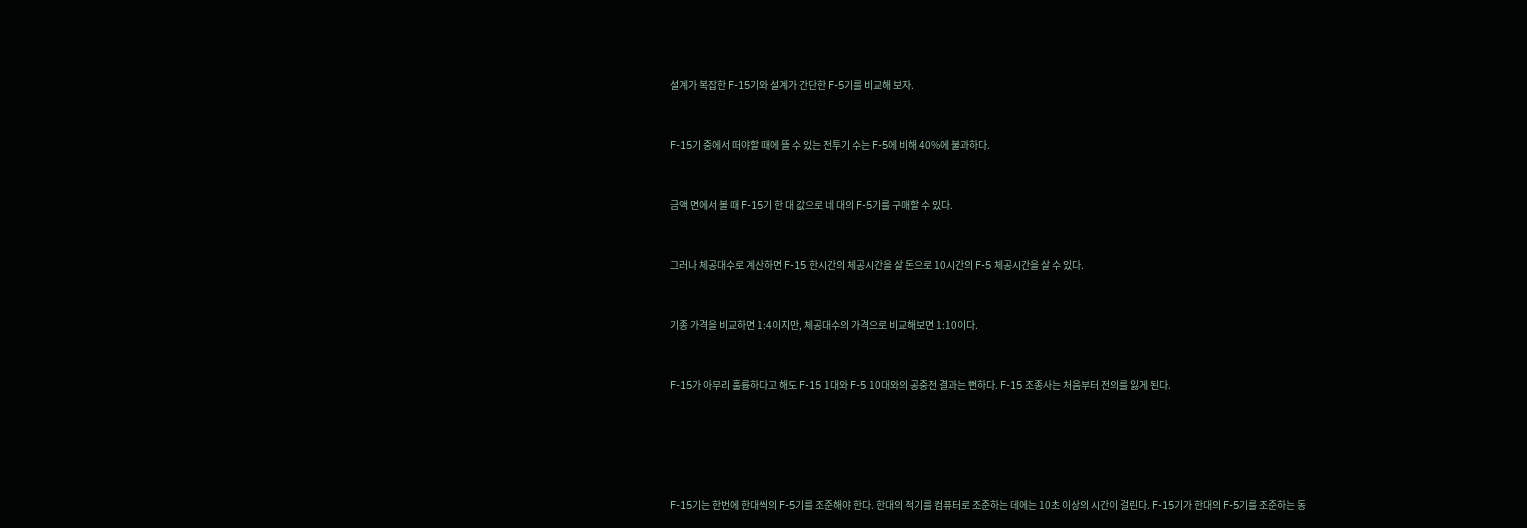설계가 복잡한 F-15기와 설계가 간단한 F-5기를 비교해 보자.


F-15기 중에서 떠야할 때에 뜰 수 있는 전투기 수는 F-5에 비해 40%에 불과하다.


금액 면에서 볼 때 F-15기 한 대 값으로 네 대의 F-5기를 구매할 수 있다.


그러나 체공대수로 계산하면 F-15 한시간의 체공시간을 살 돈으로 10시간의 F-5 체공시간을 살 수 있다.


기종 가격을 비교하면 1:4이지만, 체공대수의 가격으로 비교해보면 1:10이다.


F-15가 아무리 훌륭하다고 해도 F-15 1대와 F-5 10대와의 공중전 결과는 뻔하다. F-15 조종사는 처음부터 전의를 잃게 된다.





F-15기는 한번에 한대씩의 F-5기를 조준해야 한다. 한대의 적기를 컴퓨터로 조준하는 데에는 10초 이상의 시간이 걸린다. F-15기가 한대의 F-5기를 조준하는 동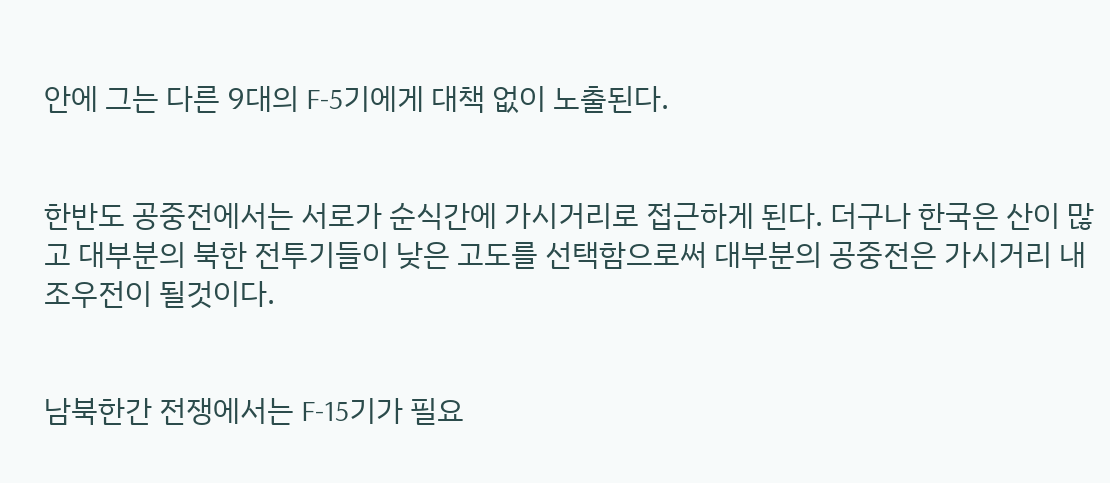안에 그는 다른 9대의 F-5기에게 대책 없이 노출된다.


한반도 공중전에서는 서로가 순식간에 가시거리로 접근하게 된다. 더구나 한국은 산이 많고 대부분의 북한 전투기들이 낮은 고도를 선택함으로써 대부분의 공중전은 가시거리 내 조우전이 될것이다.


남북한간 전쟁에서는 F-15기가 필요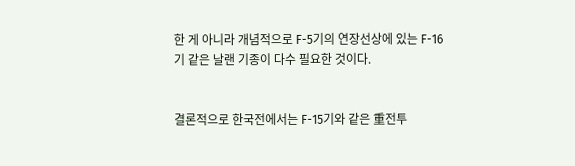한 게 아니라 개념적으로 F-5기의 연장선상에 있는 F-16기 같은 날랜 기종이 다수 필요한 것이다.


결론적으로 한국전에서는 F-15기와 같은 重전투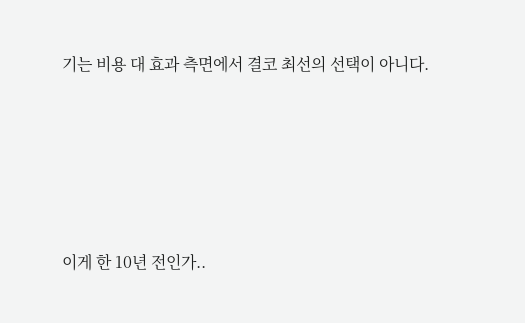기는 비용 대 효과 측면에서 결코 최선의 선택이 아니다.







이게 한 10년 전인가..